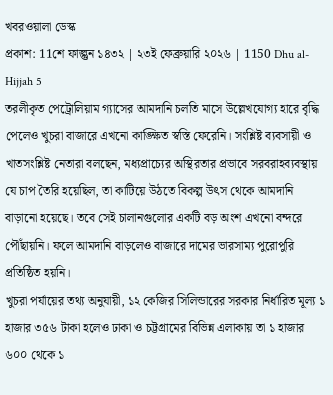খবরওয়ালা ডেস্ক
প্রকাশ: 11শে ফাল্গুন ১৪৩২ | ২৩ই ফেব্রুয়ারি ২০২৬ | 1150 Dhu al-Hijjah 5
তরলীকৃত পেট্রোলিয়াম গ্যাসের আমদানি চলতি মাসে উল্লেখযোগ্য হারে বৃদ্ধি পেলেও খুচরা বাজারে এখনো কাঙ্ক্ষিত স্বস্তি ফেরেনি। সংশ্লিষ্ট ব্যবসায়ী ও খাতসংশ্লিষ্ট নেতারা বলছেন, মধ্যপ্রাচ্যের অস্থিরতার প্রভাবে সরবরাহব্যবস্থায় যে চাপ তৈরি হয়েছিল, তা কাটিয়ে উঠতে বিকল্প উৎস থেকে আমদানি বাড়ানো হয়েছে। তবে সেই চালানগুলোর একটি বড় অংশ এখনো বন্দরে পৌঁছায়নি। ফলে আমদানি বাড়লেও বাজারে দামের ভারসাম্য পুরোপুরি প্রতিষ্ঠিত হয়নি।
খুচরা পর্যায়ের তথ্য অনুযায়ী, ১২ কেজির সিলিন্ডারের সরকার নির্ধারিত মূল্য ১ হাজার ৩৫৬ টাকা হলেও ঢাকা ও চট্টগ্রামের বিভিন্ন এলাকায় তা ১ হাজার ৬০০ থেকে ১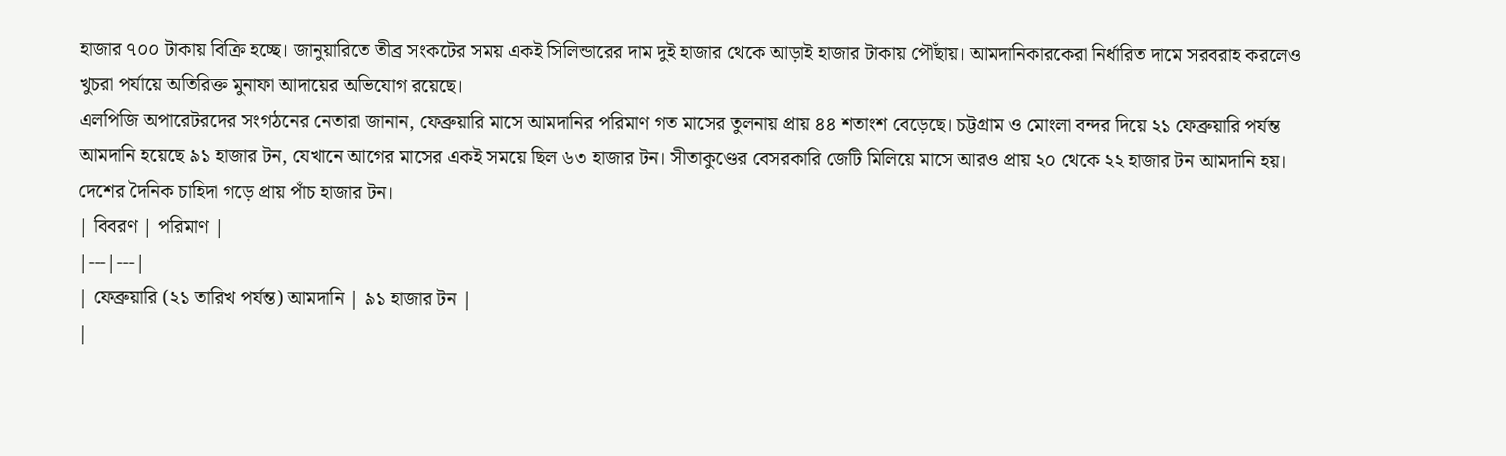হাজার ৭০০ টাকায় বিক্রি হচ্ছে। জানুয়ারিতে তীব্র সংকটের সময় একই সিলিন্ডারের দাম দুই হাজার থেকে আড়াই হাজার টাকায় পৌঁছায়। আমদানিকারকেরা নির্ধারিত দামে সরবরাহ করলেও খুচরা পর্যায়ে অতিরিক্ত মুনাফা আদায়ের অভিযোগ রয়েছে।
এলপিজি অপারেটরদের সংগঠনের নেতারা জানান, ফেব্রুয়ারি মাসে আমদানির পরিমাণ গত মাসের তুলনায় প্রায় ৪৪ শতাংশ বেড়েছে। চট্টগ্রাম ও মোংলা বন্দর দিয়ে ২১ ফেব্রুয়ারি পর্যন্ত আমদানি হয়েছে ৯১ হাজার টন, যেখানে আগের মাসের একই সময়ে ছিল ৬৩ হাজার টন। সীতাকুণ্ডের বেসরকারি জেটি মিলিয়ে মাসে আরও প্রায় ২০ থেকে ২২ হাজার টন আমদানি হয়। দেশের দৈনিক চাহিদা গড়ে প্রায় পাঁচ হাজার টন।
| বিবরণ | পরিমাণ |
|---|---|
| ফেব্রুয়ারি (২১ তারিখ পর্যন্ত) আমদানি | ৯১ হাজার টন |
|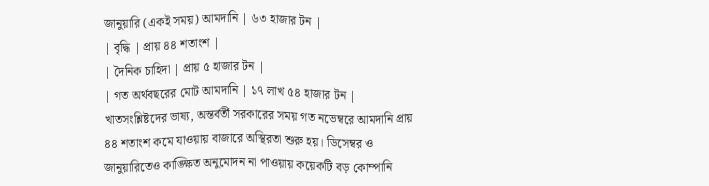জানুয়ারি (একই সময়) আমদানি | ৬৩ হাজার টন |
| বৃদ্ধি | প্রায় ৪৪ শতাংশ |
| দৈনিক চাহিদা | প্রায় ৫ হাজার টন |
| গত অর্থবছরের মোট আমদানি | ১৭ লাখ ৫৪ হাজার টন |
খাতসংশ্লিষ্টদের ভাষ্য, অন্তর্বর্তী সরকারের সময় গত নভেম্বরে আমদানি প্রায় ৪৪ শতাংশ কমে যাওয়ায় বাজারে অস্থিরতা শুরু হয়। ডিসেম্বর ও জানুয়ারিতেও কাঙ্ক্ষিত অনুমোদন না পাওয়ায় কয়েকটি বড় কোম্পানি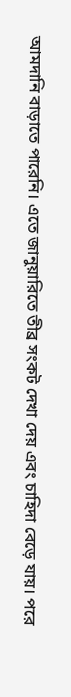আমদানি বাড়াতে পারেনি। এতে জানুয়ারিতে তীব্র সংকট দেখা দেয় এবং চাহিদা বেড়ে যায়। পরে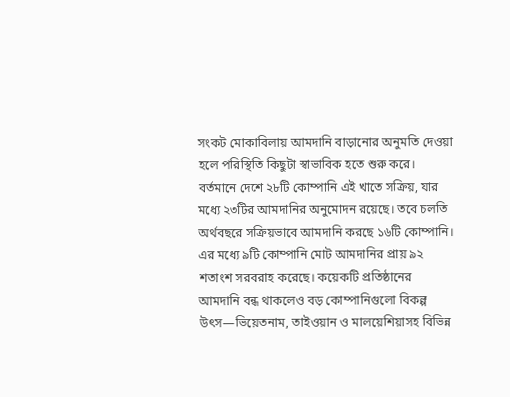সংকট মোকাবিলায় আমদানি বাড়ানোর অনুমতি দেওয়া হলে পরিস্থিতি কিছুটা স্বাভাবিক হতে শুরু করে।
বর্তমানে দেশে ২৮টি কোম্পানি এই খাতে সক্রিয়, যার মধ্যে ২৩টির আমদানির অনুমোদন রয়েছে। তবে চলতি অর্থবছরে সক্রিয়ভাবে আমদানি করছে ১৬টি কোম্পানি। এর মধ্যে ৯টি কোম্পানি মোট আমদানির প্রায় ৯২ শতাংশ সরবরাহ করেছে। কয়েকটি প্রতিষ্ঠানের আমদানি বন্ধ থাকলেও বড় কোম্পানিগুলো বিকল্প উৎস—ভিয়েতনাম, তাইওয়ান ও মালয়েশিয়াসহ বিভিন্ন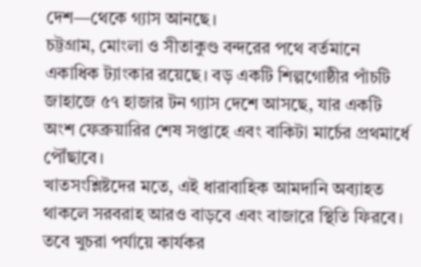দেশ—থেকে গ্যাস আনছে।
চট্টগ্রাম, মোংলা ও সীতাকুণ্ড বন্দরের পথে বর্তমানে একাধিক ট্যাংকার রয়েছে। বড় একটি শিল্পগোষ্ঠীর পাঁচটি জাহাজে ৫৭ হাজার টন গ্যাস দেশে আসছে, যার একটি অংশ ফেব্রুয়ারির শেষ সপ্তাহে এবং বাকিটা মার্চের প্রথমার্ধে পৌঁছাবে।
খাতসংশ্লিষ্টদের মতে, এই ধারাবাহিক আমদানি অব্যাহত থাকলে সরবরাহ আরও বাড়বে এবং বাজারে স্থিতি ফিরবে। তবে খুচরা পর্যায়ে কার্যকর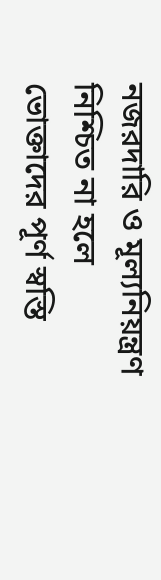নজরদারি ও মূল্যনিয়ন্ত্রণ নিশ্চিত না হলে ভোক্তাদের পূর্ণ স্বস্তি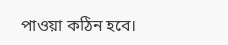পাওয়া কঠিন হবে।